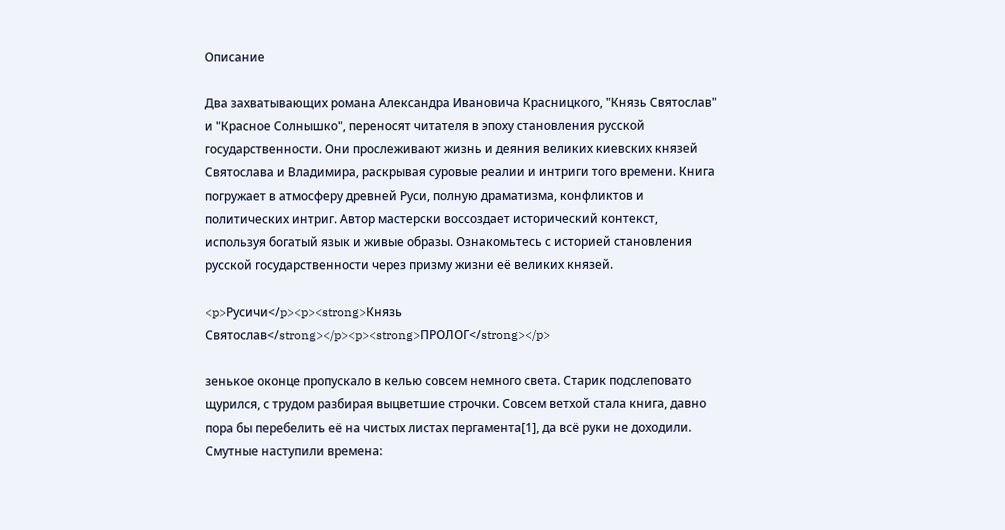Описание

Два захватывающих романа Александра Ивановича Красницкого, "Князь Святослав" и "Красное Солнышко", переносят читателя в эпоху становления русской государственности. Они прослеживают жизнь и деяния великих киевских князей Святослава и Владимира, раскрывая суровые реалии и интриги того времени. Книга погружает в атмосферу древней Руси, полную драматизма, конфликтов и политических интриг. Автор мастерски воссоздает исторический контекст, используя богатый язык и живые образы. Ознакомьтесь с историей становления русской государственности через призму жизни её великих князей.

<p>Русичи</p><p><strong>Князь Святослав</strong></p><p><strong>ПРОЛОГ</strong></p>

зенькое оконце пропускало в келью совсем немного света. Старик подслеповато щурился, с трудом разбирая выцветшие строчки. Совсем ветхой стала книга, давно пора бы перебелить её на чистых листах пергамента[1], да всё руки не доходили. Смутные наступили времена: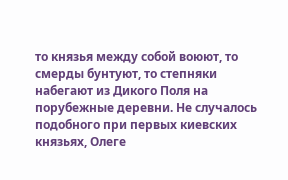то князья между собой воюют, то смерды бунтуют, то степняки набегают из Дикого Поля на порубежные деревни. Не случалось подобного при первых киевских князьях, Олеге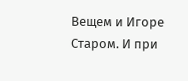Вещем и Игоре Старом. И при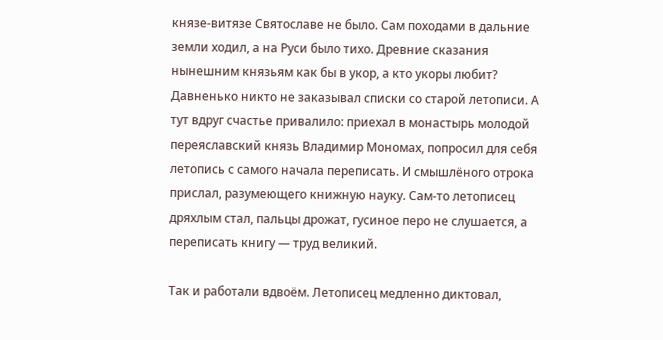князе-витязе Святославе не было. Сам походами в дальние земли ходил, а на Руси было тихо. Древние сказания нынешним князьям как бы в укор, а кто укоры любит? Давненько никто не заказывал списки со старой летописи. А тут вдруг счастье привалило: приехал в монастырь молодой переяславский князь Владимир Мономах, попросил для себя летопись с самого начала переписать. И смышлёного отрока прислал, разумеющего книжную науку. Сам-то летописец дряхлым стал, пальцы дрожат, гусиное перо не слушается, а переписать книгу — труд великий.

Так и работали вдвоём. Летописец медленно диктовал,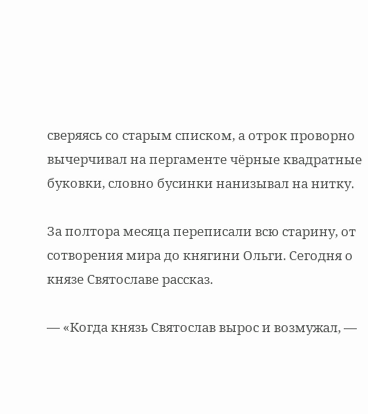сверяясь со старым списком, а отрок проворно вычерчивал на пергаменте чёрные квадратные буковки, словно бусинки нанизывал на нитку.

За полтора месяца переписали всю старину, от сотворения мира до княгини Ольги. Сегодня о князе Святославе рассказ.

— «Когда князь Святослав вырос и возмужал, —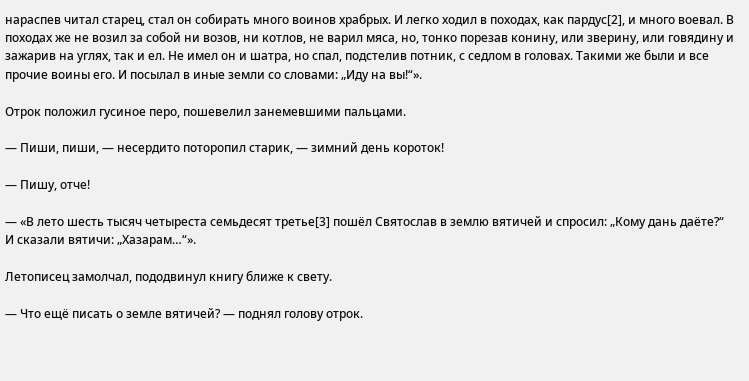нараспев читал старец, стал он собирать много воинов храбрых. И легко ходил в походах, как пардус[2], и много воевал. В походах же не возил за собой ни возов, ни котлов, не варил мяса, но, тонко порезав конину, или зверину, или говядину и зажарив на углях, так и ел. Не имел он и шатра, но спал, подстелив потник, с седлом в головах. Такими же были и все прочие воины его. И посылал в иные земли со словами: „Иду на вы!“».

Отрок положил гусиное перо, пошевелил занемевшими пальцами.

— Пиши, пиши, — несердито поторопил старик, — зимний день короток!

— Пишу, отче!

— «В лето шесть тысяч четыреста семьдесят третье[3] пошёл Святослав в землю вятичей и спросил: „Кому дань даёте?“ И сказали вятичи: „Хазарам…“».

Летописец замолчал, пододвинул книгу ближе к свету.

— Что ещё писать о земле вятичей? — поднял голову отрок.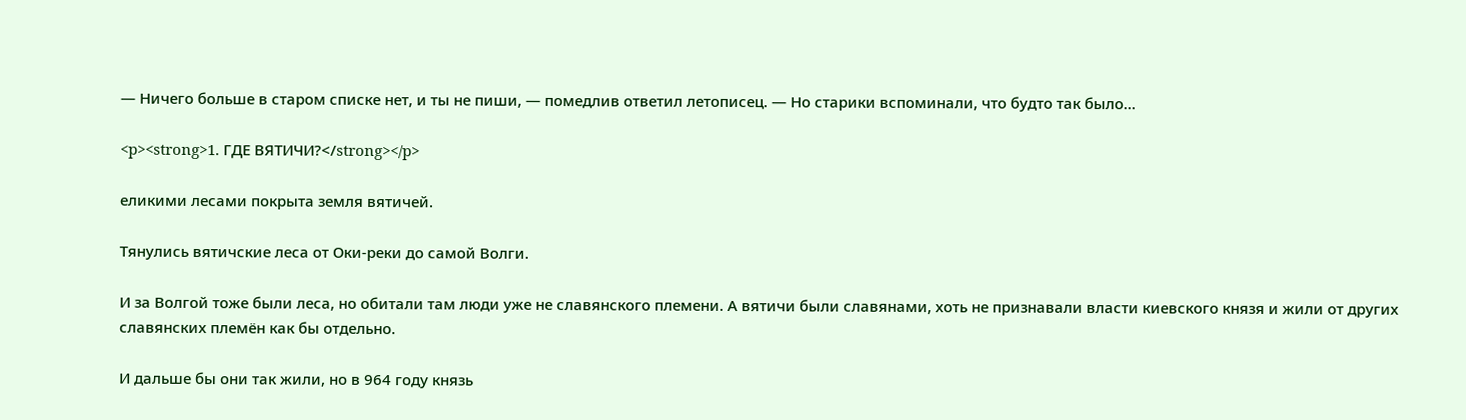— Ничего больше в старом списке нет, и ты не пиши, — помедлив ответил летописец. — Но старики вспоминали, что будто так было…

<p><strong>1. ГДЕ ВЯТИЧИ?</strong></p>

еликими лесами покрыта земля вятичей.

Тянулись вятичские леса от Оки-реки до самой Волги.

И за Волгой тоже были леса, но обитали там люди уже не славянского племени. А вятичи были славянами, хоть не признавали власти киевского князя и жили от других славянских племён как бы отдельно.

И дальше бы они так жили, но в 964 году князь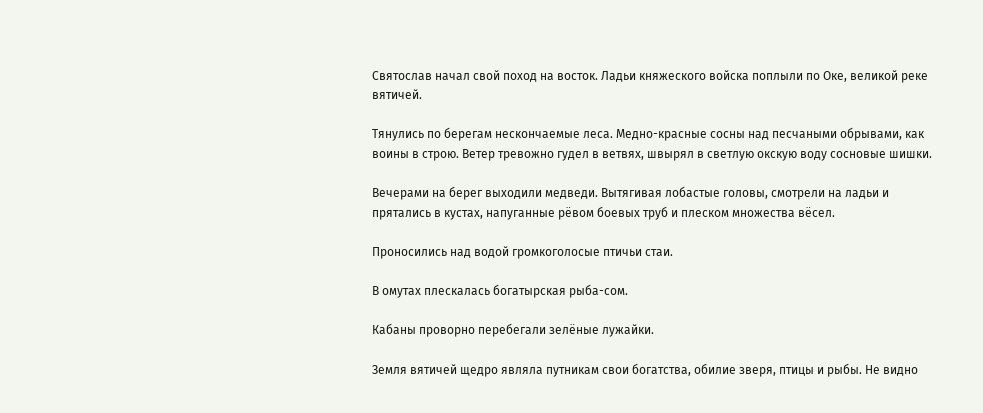Святослав начал свой поход на восток. Ладьи княжеского войска поплыли по Оке, великой реке вятичей.

Тянулись по берегам нескончаемые леса. Медно-красные сосны над песчаными обрывами, как воины в строю. Ветер тревожно гудел в ветвях, швырял в светлую окскую воду сосновые шишки.

Вечерами на берег выходили медведи. Вытягивая лобастые головы, смотрели на ладьи и прятались в кустах, напуганные рёвом боевых труб и плеском множества вёсел.

Проносились над водой громкоголосые птичьи стаи.

В омутах плескалась богатырская рыба-сом.

Кабаны проворно перебегали зелёные лужайки.

Земля вятичей щедро являла путникам свои богатства, обилие зверя, птицы и рыбы. Не видно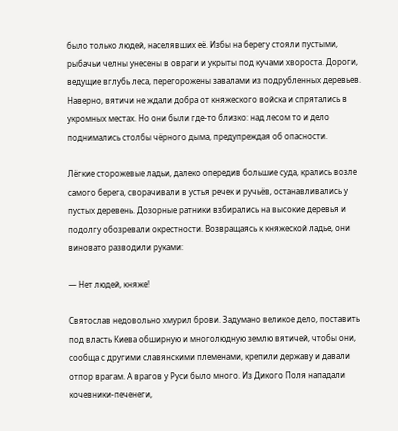было только людей, населявших её. Избы на берегу стояли пустыми, рыбачьи челны унесены в овраги и укрыты под кучами хвороста. Дороги, ведущие вглубь леса, перегорожены завалами из подрубленных деревьев. Наверно, вятичи не ждали добра от княжеского войска и спрятались в укромных местах. Но они были где-то близко: над лесом то и дело поднимались столбы чёрного дыма, предупреждая об опасности.

Лёгкие сторожевые ладьи, далеко опередив большие суда, крались возле самого берега, сворачивали в устья речек и ручьёв, останавливались у пустых деревень. Дозорные ратники взбирались на высокие деревья и подолгу обозревали окрестности. Возвращаясь к княжеской ладье, они виновато разводили руками:

— Нет людей, княже!

Святослав недовольно хмурил брови. Задумано великое дело, поставить под власть Киева обширную и многолюдную землю вятичей, чтобы они, сообща с другими славянскими племенами, крепили державу и давали отпор врагам. А врагов у Руси было много. Из Дикого Поля нападали кочевники-печенеги,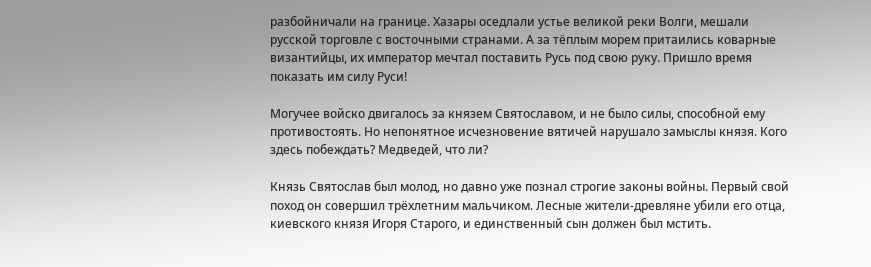разбойничали на границе. Хазары оседлали устье великой реки Волги, мешали русской торговле с восточными странами. А за тёплым морем притаились коварные византийцы, их император мечтал поставить Русь под свою руку. Пришло время показать им силу Руси!

Могучее войско двигалось за князем Святославом, и не было силы, способной ему противостоять. Но непонятное исчезновение вятичей нарушало замыслы князя. Кого здесь побеждать? Медведей, что ли?

Князь Святослав был молод, но давно уже познал строгие законы войны. Первый свой поход он совершил трёхлетним мальчиком. Лесные жители-древляне убили его отца, киевского князя Игоря Старого, и единственный сын должен был мстить.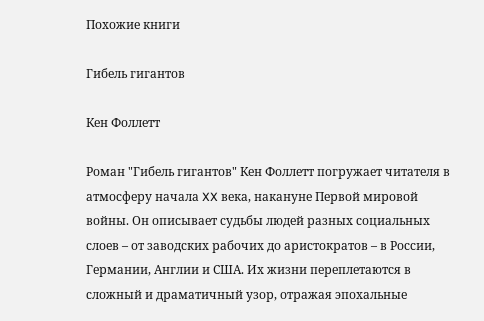Похожие книги

Гибель гигантов

Кен Фоллетт

Роман "Гибель гигантов" Кен Фоллетт погружает читателя в атмосферу начала XX века, накануне Первой мировой войны. Он описывает судьбы людей разных социальных слоев – от заводских рабочих до аристократов – в России, Германии, Англии и США. Их жизни переплетаются в сложный и драматичный узор, отражая эпохальные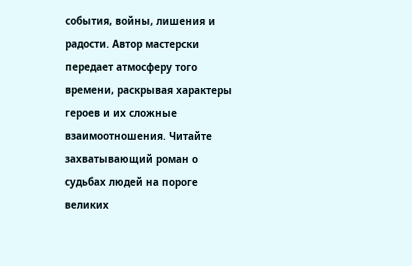события, войны, лишения и радости. Автор мастерски передает атмосферу того времени, раскрывая характеры героев и их сложные взаимоотношения. Читайте захватывающий роман о судьбах людей на пороге великих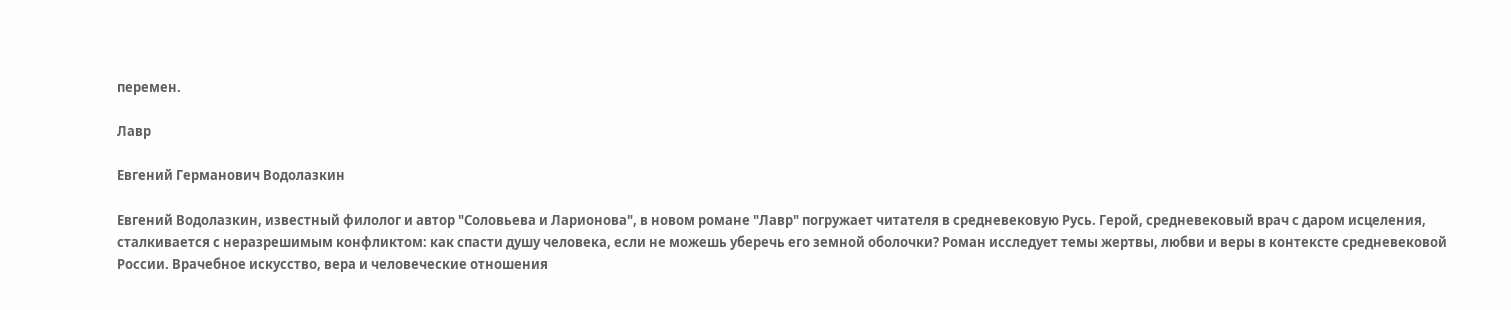перемен.

Лавр

Евгений Германович Водолазкин

Евгений Водолазкин, известный филолог и автор "Соловьева и Ларионова", в новом романе "Лавр" погружает читателя в средневековую Русь. Герой, средневековый врач с даром исцеления, сталкивается с неразрешимым конфликтом: как спасти душу человека, если не можешь уберечь его земной оболочки? Роман исследует темы жертвы, любви и веры в контексте средневековой России. Врачебное искусство, вера и человеческие отношения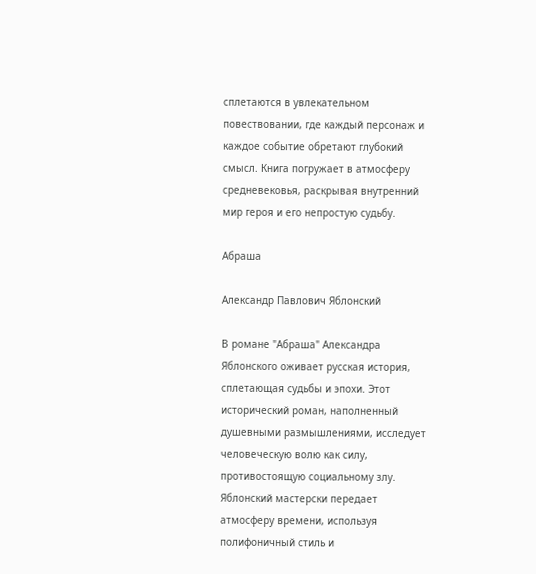сплетаются в увлекательном повествовании, где каждый персонаж и каждое событие обретают глубокий смысл. Книга погружает в атмосферу средневековья, раскрывая внутренний мир героя и его непростую судьбу.

Абраша

Александр Павлович Яблонский

В романе "Абраша" Александра Яблонского оживает русская история, сплетающая судьбы и эпохи. Этот исторический роман, наполненный душевными размышлениями, исследует человеческую волю как силу, противостоящую социальному злу. Яблонский мастерски передает атмосферу времени, используя полифоничный стиль и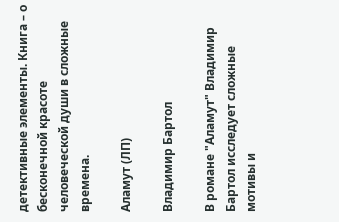детективные элементы. Книга – о бесконечной красоте человеческой души в сложные времена.

Аламут (ЛП)

Владимир Бартол

В романе "Аламут" Владимир Бартол исследует сложные мотивы и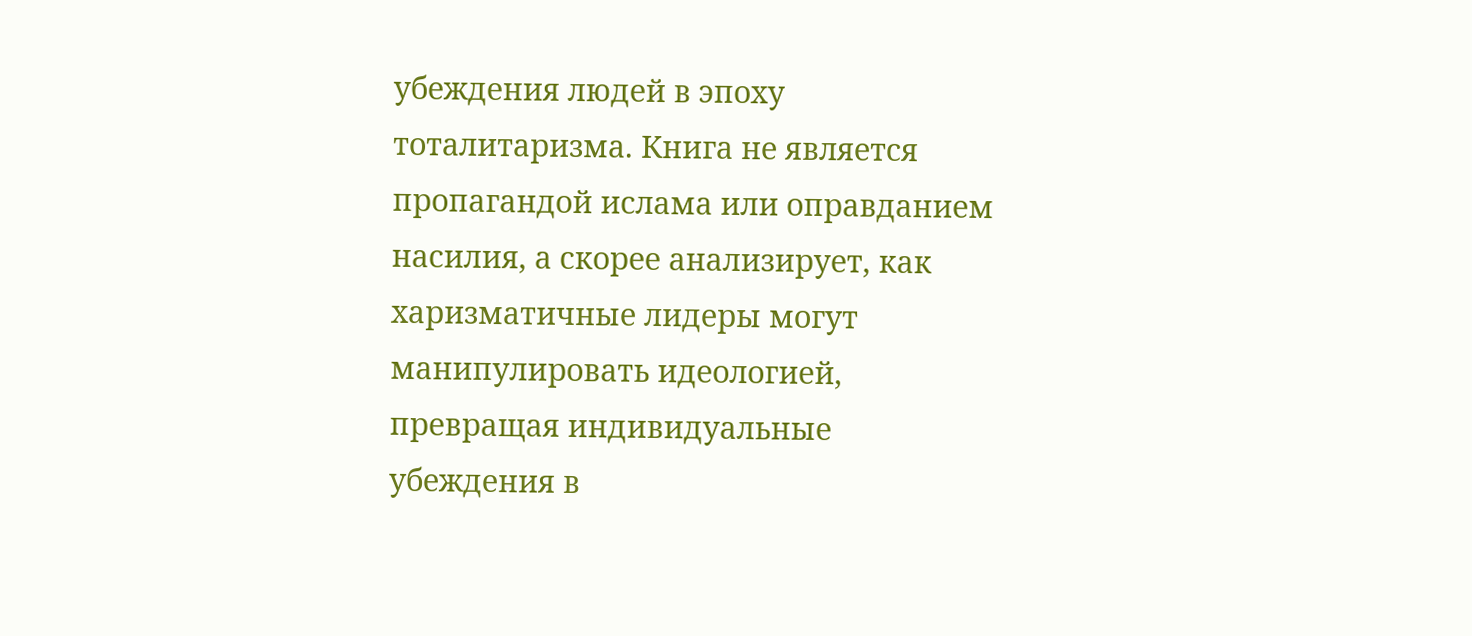убеждения людей в эпоху тоталитаризма. Книга не является пропагандой ислама или оправданием насилия, а скорее анализирует, как харизматичные лидеры могут манипулировать идеологией, превращая индивидуальные убеждения в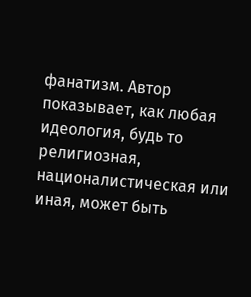фанатизм. Автор показывает, как любая идеология, будь то религиозная, националистическая или иная, может быть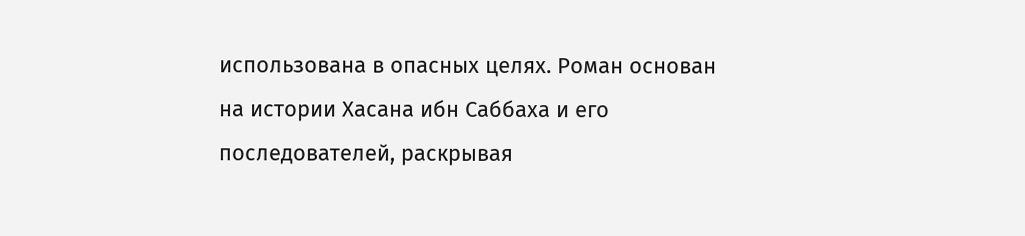использована в опасных целях. Роман основан на истории Хасана ибн Саббаха и его последователей, раскрывая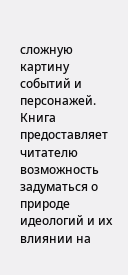сложную картину событий и персонажей. Книга предоставляет читателю возможность задуматься о природе идеологий и их влиянии на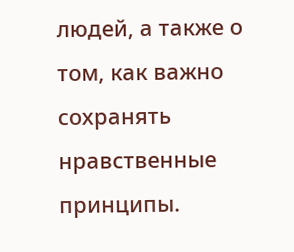людей, а также о том, как важно сохранять нравственные принципы.